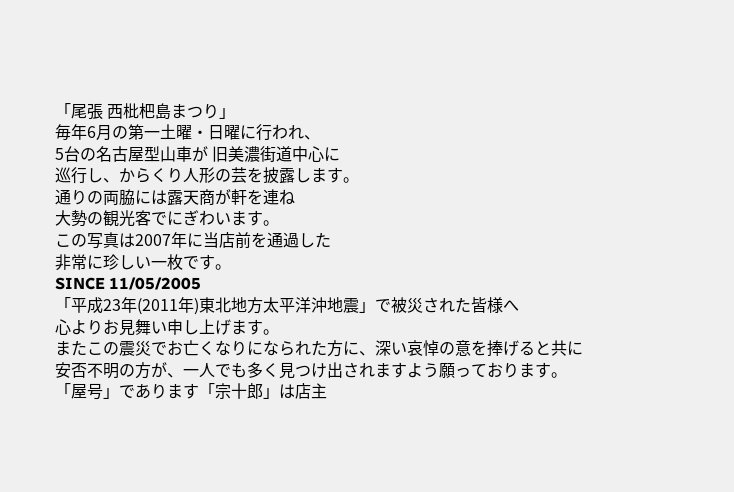「尾張 西枇杷島まつり」
毎年6月の第一土曜・日曜に行われ、
5台の名古屋型山車が 旧美濃街道中心に
巡行し、からくり人形の芸を披露します。
通りの両脇には露天商が軒を連ね
大勢の観光客でにぎわいます。
この写真は2007年に当店前を通過した
非常に珍しい一枚です。
SINCE 11/05/2005
「平成23年(2011年)東北地方太平洋沖地震」で被災された皆様へ
心よりお見舞い申し上げます。
またこの震災でお亡くなりになられた方に、深い哀悼の意を捧げると共に
安否不明の方が、一人でも多く見つけ出されますよう願っております。
「屋号」であります「宗十郎」は店主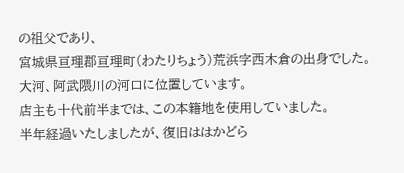の祖父であり、
宮城県亘理郡亘理町(わたりちょう)荒浜字西木倉の出身でした。
大河、阿武隈川の河口に位置しています。
店主も十代前半までは、この本籍地を使用していました。
半年経過いたしましたが、復旧ははかどら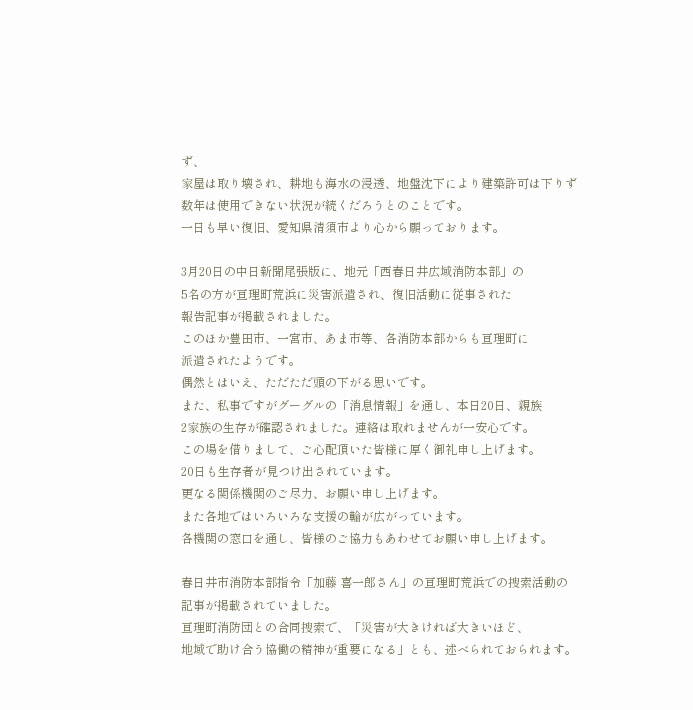ず、
家屋は取り壊され、耕地も海水の浸透、地盤沈下により建築許可は下りず
数年は使用できない状況が続くだろうとのことです。
一日も早い復旧、愛知県清須市より心から願っております。

3月20日の中日新聞尾張版に、地元「西春日井広域消防本部」の
5名の方が亘理町荒浜に災害派遣され、復旧活動に従事された
報告記事が掲載されました。
このほか豊田市、一宮市、あま市等、各消防本部からも亘理町に
派遣されたようです。
偶然とはいえ、ただただ頭の下がる思いです。
また、私事ですがグーグルの「消息情報」を通し、本日20日、親族
2家族の生存が確認されました。連絡は取れませんが一安心です。
この場を借りまして、ご心配頂いた皆様に厚く御礼申し上げます。
20日も生存者が見つけ出されています。
更なる関係機関のご尽力、お願い申し上げます。
また各地ではいろいろな支援の輪が広がっています。
各機関の窓口を通し、皆様のご協力もあわせてお願い申し上げます。

春日井市消防本部指令「加藤 喜一郎さん」の亘理町荒浜での捜索活動の
記事が掲載されていました。
亘理町消防団との合同捜索で、「災害が大きければ大きいほど、
地域で助け合う協働の精神が重要になる」とも、述べられておられます。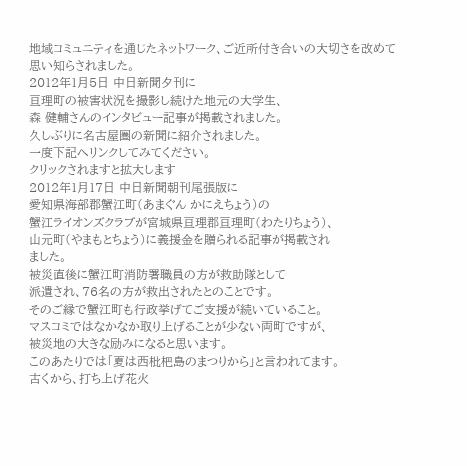地域コミュニティを通じたネットワーク、ご近所付き合いの大切さを改めて
思い知らされました。
2012年1月5日 中日新聞夕刊に
亘理町の被害状況を撮影し続けた地元の大学生、
森 健輔さんのインタビュー記事が掲載されました。
久しぶりに名古屋圏の新聞に紹介されました。
一度下記へリンクしてみてください。
クリックされますと拡大します
2012年1月17日 中日新聞朝刊尾張版に
愛知県海部郡蟹江町(あまぐん かにえちょう)の
蟹江ライオンズクラブが宮城県亘理郡亘理町(わたりちょう)、
山元町(やまもとちょう)に義援金を贈られる記事が掲載され
ました。
被災直後に蟹江町消防署職員の方が救助隊として
派遣され、76名の方が救出されたとのことです。
そのご縁で蟹江町も行政挙げてご支援が続いていること。
マスコミではなかなか取り上げることが少ない両町ですが、
被災地の大きな励みになると思います。
このあたりでは「夏は西枇杷島のまつりから」と言われてます。
古くから、打ち上げ花火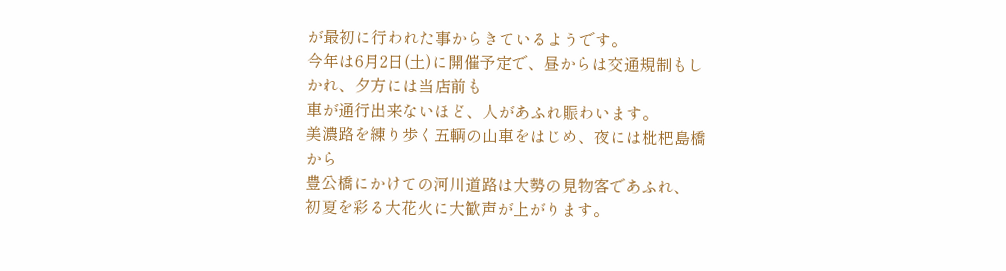が最初に行われた事からきているようです。
今年は6月2日(土)に開催予定で、昼からは交通規制もしかれ、夕方には当店前も
車が通行出来ないほど、人があふれ賑わいます。
美濃路を練り歩く五輌の山車をはじめ、夜には枇杷島橋から
豊公橋にかけての河川道路は大勢の見物客であふれ、
初夏を彩る大花火に大歓声が上がります。